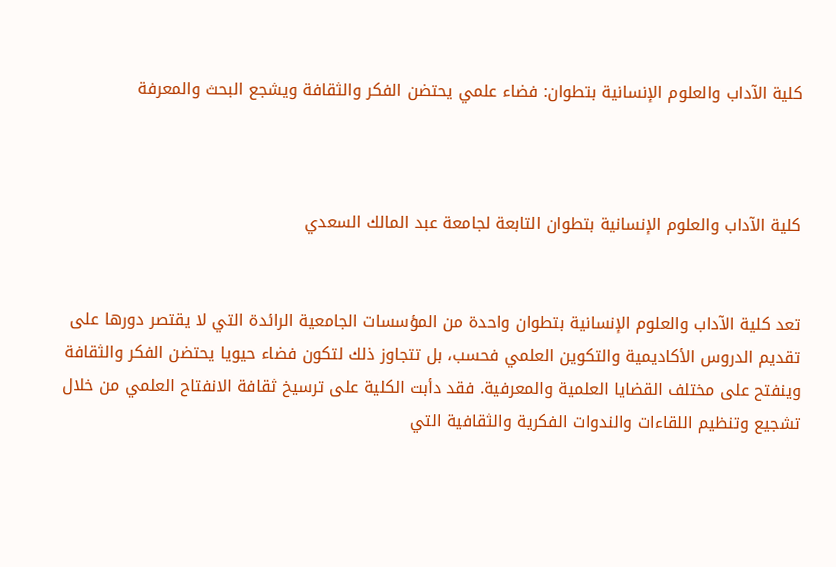كلية الآداب والعلوم الإنسانية بتطوان: فضاء علمي يحتضن الفكر والثقافة ويشجع البحث والمعرفة



كلية الآداب والعلوم الإنسانية بتطوان التابعة لجامعة عبد المالك السعدي


تعد كلية الآداب والعلوم الإنسانية بتطوان واحدة من المؤسسات الجامعية الرائدة التي لا يقتصر دورها على تقديم الدروس الأكاديمية والتكوين العلمي فحسب، بل تتجاوز ذلك لتكون فضاء حيويا يحتضن الفكر والثقافة وينفتح على مختلف القضايا العلمية والمعرفية. فقد دأبت الكلية على ترسيخ ثقافة الانفتاح العلمي من خلال تشجيع وتنظيم اللقاءات والندوات الفكرية والثقافية التي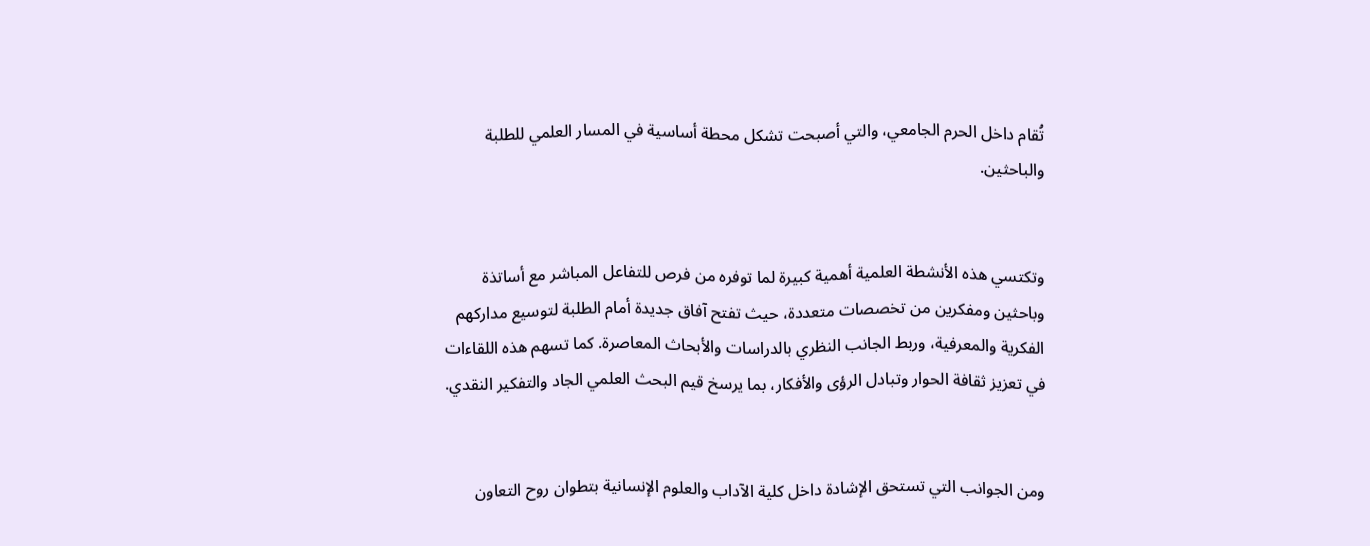تُقام داخل الحرم الجامعي، والتي أصبحت تشكل محطة أساسية في المسار العلمي للطلبة والباحثين.


وتكتسي هذه الأنشطة العلمية أهمية كبيرة لما توفره من فرص للتفاعل المباشر مع أساتذة وباحثين ومفكرين من تخصصات متعددة، حيث تفتح آفاق جديدة أمام الطلبة لتوسيع مداركهم الفكرية والمعرفية، وربط الجانب النظري بالدراسات والأبحاث المعاصرة. كما تسهم هذه اللقاءات في تعزيز ثقافة الحوار وتبادل الرؤى والأفكار، بما يرسخ قيم البحث العلمي الجاد والتفكير النقدي.


ومن الجوانب التي تستحق الإشادة داخل كلية الآداب والعلوم الإنسانية بتطوان روح التعاون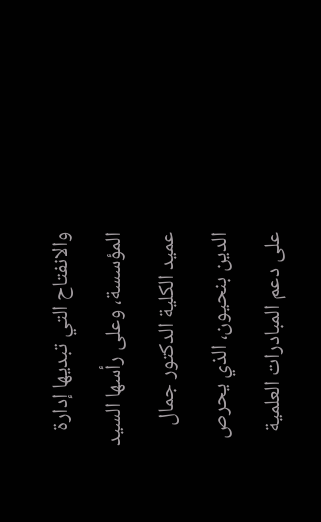والانفتاح التي تبديها إدارة المؤسسة، وعلى رأسها السيد عميد الكلية الدكتور جمال الدين بنحيون، الذي يحرص على دعم المبادرات العلمية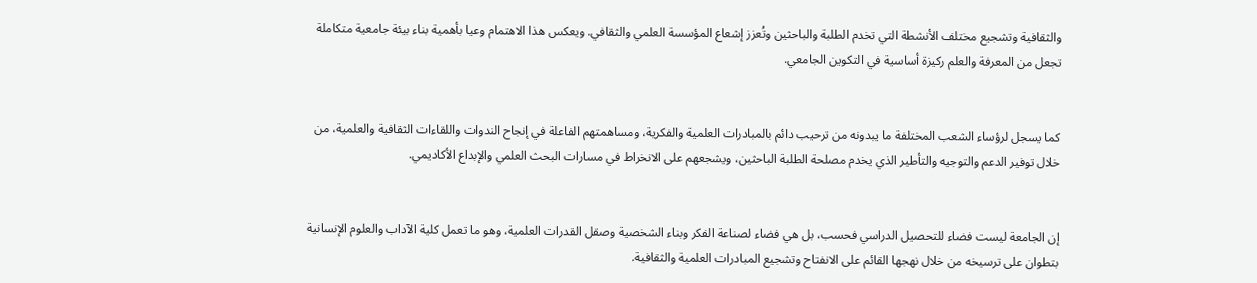والثقافية وتشجيع مختلف الأنشطة التي تخدم الطلبة والباحثين وتُعزز إشعاع المؤسسة العلمي والثقافي. ويعكس هذا الاهتمام وعيا بأهمية بناء بيئة جامعية متكاملة تجعل من المعرفة والعلم ركيزة أساسية في التكوين الجامعي.


كما يسجل لرؤساء الشعب المختلفة ما يبدونه من ترحيب دائم بالمبادرات العلمية والفكرية، ومساهمتهم الفاعلة في إنجاح الندوات واللقاءات الثقافية والعلمية، من خلال توفير الدعم والتوجيه والتأطير الذي يخدم مصلحة الطلبة الباحثين، ويشجعهم على الانخراط في مسارات البحث العلمي والإبداع الأكاديمي.


إن الجامعة ليست فضاء للتحصيل الدراسي فحسب، بل هي فضاء لصناعة الفكر وبناء الشخصية وصقل القدرات العلمية، وهو ما تعمل كلية الآداب والعلوم الإنسانية بتطوان على ترسيخه من خلال نهجها القائم على الانفتاح وتشجيع المبادرات العلمية والثقافية.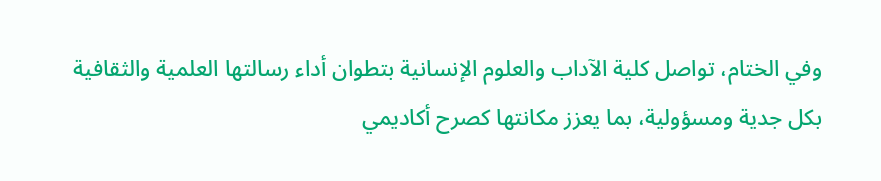وفي الختام، تواصل كلية الآداب والعلوم الإنسانية بتطوان أداء رسالتها العلمية والثقافية بكل جدية ومسؤولية، بما يعزز مكانتها كصرح أكاديمي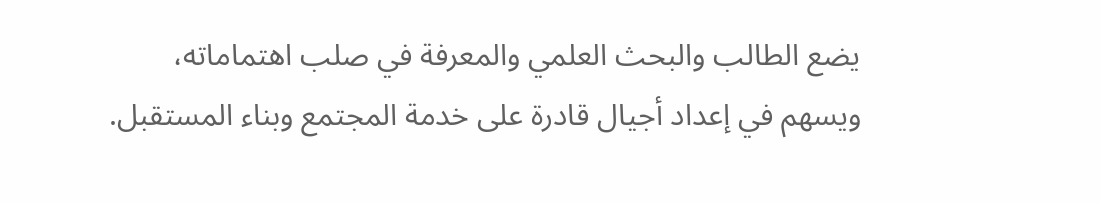يضع الطالب والبحث العلمي والمعرفة في صلب اهتماماته، ويسهم في إعداد أجيال قادرة على خدمة المجتمع وبناء المستقبل.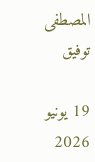المصطفى توفيق

19 يونيو 2026